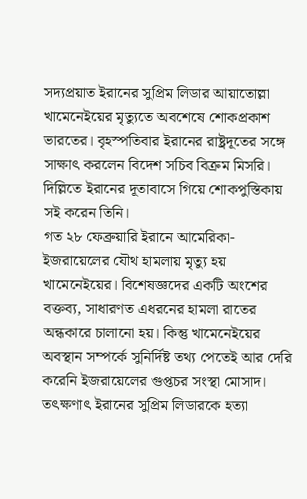সদ্যপ্রয়াত ইরানের সুপ্রিম লিডার আয়াতোল্লা খামেনেইয়ের মৃত্যুতে অবশেষে শোকপ্রকাশ ভারতের। বৃহস্পতিবার ইরানের রাষ্ট্রদূতের সঙ্গে সাক্ষাৎ করলেন বিদেশ সচিব বিক্রম মিসরি। দিল্লিতে ইরানের দূতাবাসে গিয়ে শোকপুস্তিকায় সই করেন তিনি।
গত ২৮ ফেব্রুয়ারি ইরানে আমেরিকা-ইজরায়েলের যৌথ হামলায় মৃত্যু হয় খামেনেইয়ের। বিশেষজ্ঞদের একটি অংশের বক্তব্য, সাধারণত এধরনের হামলা রাতের অন্ধকারে চালানো হয়। কিন্তু খামেনেইয়ের অবস্থান সম্পর্কে সুনির্দিষ্ট তথ্য পেতেই আর দেরি করেনি ইজরায়েলের গুপ্তচর সংস্থা মোসাদ। তৎক্ষণাৎ ইরানের সুপ্রিম লিডারকে হত্যা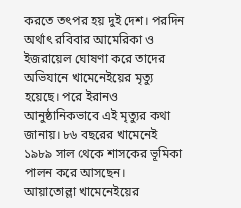করতে তৎপর হয় দুই দেশ। পরদিন অর্থাৎ রবিবার আমেরিকা ও ইজরায়েল ঘোষণা করে তাদের অভিযানে খামেনেইয়ের মৃত্যু হয়েছে। পরে ইরানও আনুষ্ঠানিকভাবে এই মৃত্যুর কথা জানায়। ৮৬ বছরের খামেনেই ১৯৮৯ সাল থেকে শাসকের ভূমিকা পালন করে আসছেন।
আয়াতোল্লা খামেনেইয়ের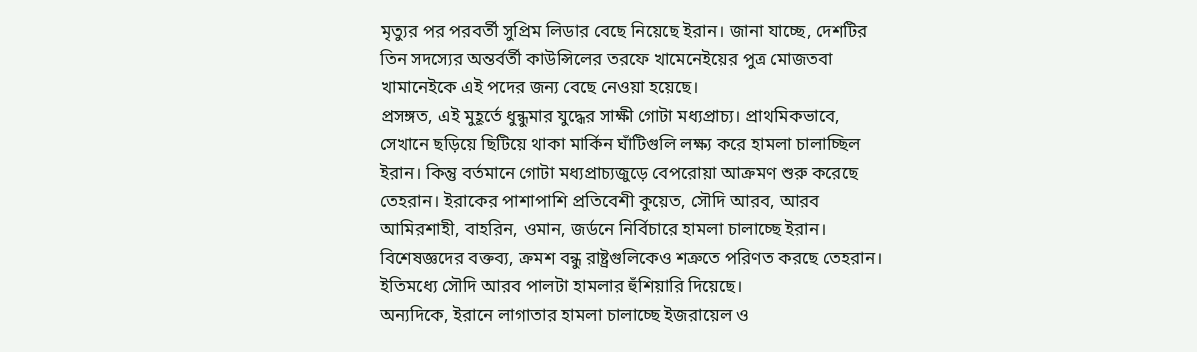মৃত্যুর পর পরবর্তী সুপ্রিম লিডার বেছে নিয়েছে ইরান। জানা যাচ্ছে, দেশটির তিন সদস্যের অন্তর্বর্তী কাউন্সিলের তরফে খামেনেইয়ের পুত্র মোজতবা খামানেইকে এই পদের জন্য বেছে নেওয়া হয়েছে।
প্রসঙ্গত, এই মুহূর্তে ধুন্ধুমার যুদ্ধের সাক্ষী গোটা মধ্যপ্রাচ্য। প্রাথমিকভাবে, সেখানে ছড়িয়ে ছিটিয়ে থাকা মার্কিন ঘাঁটিগুলি লক্ষ্য করে হামলা চালাচ্ছিল ইরান। কিন্তু বর্তমানে গোটা মধ্যপ্রাচ্যজুড়ে বেপরোয়া আক্রমণ শুরু করেছে তেহরান। ইরাকের পাশাপাশি প্রতিবেশী কুয়েত, সৌদি আরব, আরব আমিরশাহী, বাহরিন, ওমান, জর্ডনে নির্বিচারে হামলা চালাচ্ছে ইরান। বিশেষজ্ঞদের বক্তব্য, ক্রমশ বন্ধু রাষ্ট্রগুলিকেও শত্রুতে পরিণত করছে তেহরান। ইতিমধ্যে সৌদি আরব পালটা হামলার হুঁশিয়ারি দিয়েছে।
অন্যদিকে, ইরানে লাগাতার হামলা চালাচ্ছে ইজরায়েল ও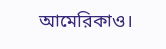আমেরিকাও।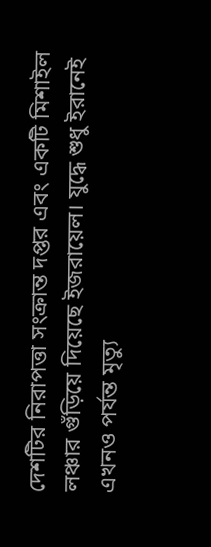দেশটির নিরাপত্তা সংক্রান্ত দপ্তর এবং একটি মিশাইল লঞ্চার গুঁড়িয়ে দিয়েছে ইজরায়েল। যুদ্ধে শুধু ইরানেই এখনও পর্যন্ত মৃত্যু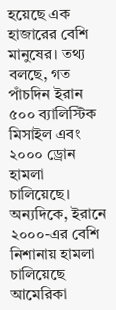হয়েছে এক হাজারের বেশি মানুষের। তথ্য বলছে, গত পাঁচদিন ইরান ৫০০ ব্যালিস্টিক মিসাইল এবং ২০০০ ড্রোন হামলা চালিয়েছে। অন্যদিকে, ইরানে ২০০০-এর বেশি নিশানায় হামলা চালিয়েছে আমেরিকা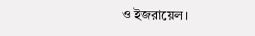ও ইজরায়েল।